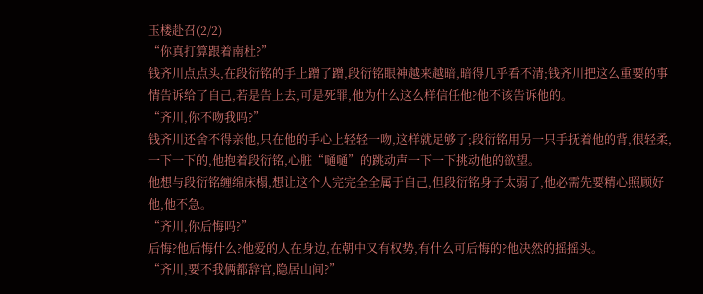玉楼赴召(2/2)
“你真打算跟着南杜?”
钱齐川点点头,在段衍铭的手上蹭了蹭,段衍铭眼神越来越暗,暗得几乎看不清;钱齐川把这么重要的事情告诉给了自己,若是告上去,可是死罪,他为什么这么样信任他?他不该告诉他的。
“齐川,你不吻我吗?”
钱齐川还舍不得亲他,只在他的手心上轻轻一吻,这样就足够了;段衍铭用另一只手抚着他的背,很轻柔,一下一下的,他抱着段衍铭,心脏“嗵嗵”的跳动声一下一下挑动他的欲望。
他想与段衍铭缠绵床榻,想让这个人完完全全属于自己,但段衍铭身子太弱了,他必需先要精心照顾好他,他不急。
“齐川,你后悔吗?”
后悔?他后悔什么?他爱的人在身边,在朝中又有权势,有什么可后悔的?他决然的摇摇头。
“齐川,要不我俩都辞官,隐居山间?”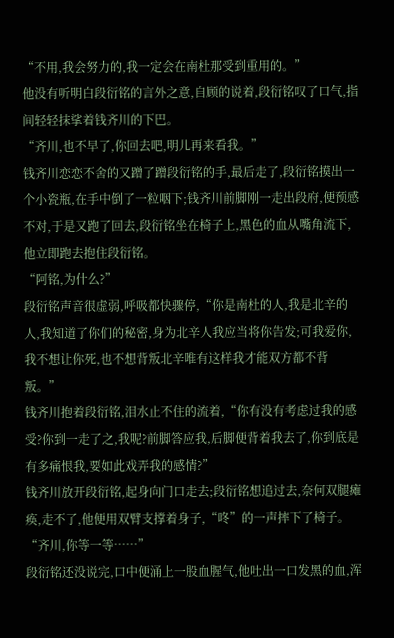“不用,我会努力的,我一定会在南杜那受到重用的。”
他没有听明白段衍铭的言外之意,自顾的说着,段衍铭叹了口气,指间轻轻抹挲着钱齐川的下巴。
“齐川,也不早了,你回去吧,明儿再来看我。”
钱齐川恋恋不舍的又蹭了蹭段衍铭的手,最后走了,段衍铭摸出一个小瓷瓶,在手中倒了一粒咽下;钱齐川前脚刚一走出段府,便预感不对,于是又跑了回去,段衍铭坐在椅子上,黑色的血从嘴角流下,他立即跑去抱住段衍铭。
“阿铭,为什么?”
段衍铭声音很虚弱,呼吸都快骤停,“你是南杜的人,我是北辛的人,我知道了你们的秘密,身为北辛人我应当将你告发;可我爱你,我不想让你死,也不想背叛北辛唯有这样我才能双方都不背叛。”
钱齐川抱着段衍铭,泪水止不住的流着,“你有没有考虑过我的感受?你到一走了之,我呢?前脚答应我,后脚便背着我去了,你到底是有多痛恨我,要如此戏弄我的感情?”
钱齐川放开段衍铭,起身向门口走去;段衍铭想追过去,奈何双腿瘫痪,走不了,他便用双臂支撑着身子,“咚”的一声摔下了椅子。
“齐川,你等一等……”
段衍铭还没说完,口中便涌上一股血腥气,他吐出一口发黑的血,浑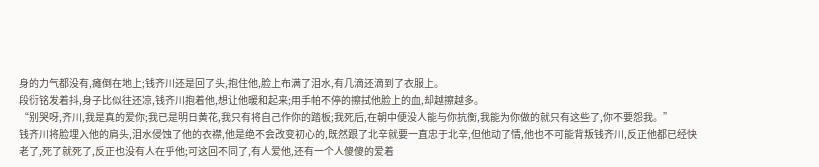身的力气都没有,瘫倒在地上;钱齐川还是回了头,抱住他,脸上布满了泪水,有几滴还滴到了衣服上。
段衍铭发着抖,身子比似往还凉,钱齐川抱着他,想让他暖和起来;用手帕不停的擦拭他脸上的血,却越擦越多。
“别哭呀,齐川,我是真的爱你;我已是明日黄花,我只有将自己作你的踏板;我死后,在朝中便没人能与你抗衡,我能为你做的就只有这些了,你不要怨我。”
钱齐川将脸埋入他的肩头,泪水侵蚀了他的衣襟,他是绝不会改变初心的,既然跟了北辛就要一直忠于北辛,但他动了情,他也不可能背叛钱齐川,反正他都已经快老了,死了就死了,反正也没有人在乎他;可这回不同了,有人爱他,还有一个人傻傻的爱着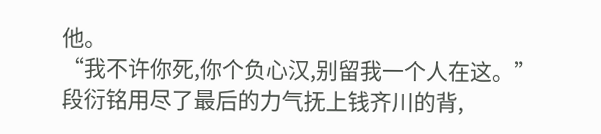他。
“我不许你死,你个负心汉,别留我一个人在这。”
段衍铭用尽了最后的力气抚上钱齐川的背,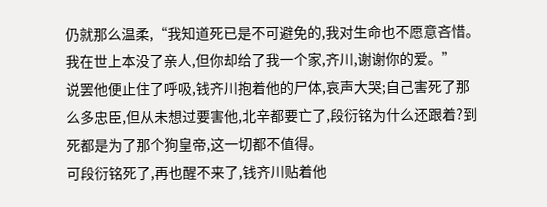仍就那么温柔,“我知道死已是不可避免的,我对生命也不愿意吝惜。我在世上本没了亲人,但你却给了我一个家,齐川,谢谢你的爱。”
说罢他便止住了呼吸,钱齐川抱着他的尸体,哀声大哭;自己害死了那么多忠臣,但从未想过要害他,北辛都要亡了,段衍铭为什么还跟着?到死都是为了那个狗皇帝,这一切都不值得。
可段衍铭死了,再也醒不来了,钱齐川贴着他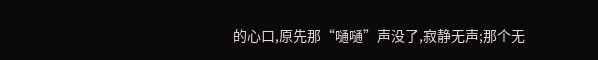的心口,原先那“嗵嗵”声没了,寂静无声;那个无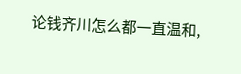论钱齐川怎么都一直温和,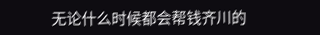无论什么时候都会帮钱齐川的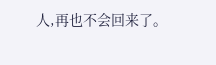人,再也不会回来了。